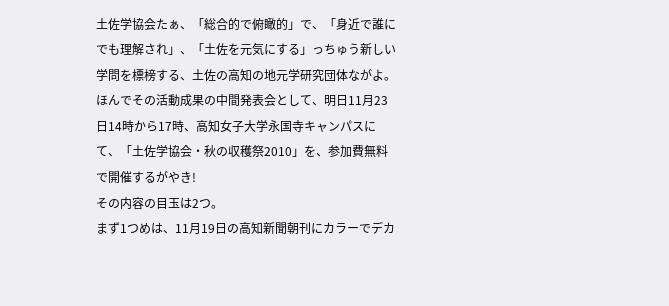土佐学協会たぁ、「総合的で俯瞰的」で、「身近で誰にでも理解され」、「土佐を元気にする」っちゅう新しい学問を標榜する、土佐の高知の地元学研究団体ながよ。
ほんでその活動成果の中間発表会として、明日11月23日14時から17時、高知女子大学永国寺キャンパスにて、「土佐学協会・秋の収穫祭2010」を、参加費無料で開催するがやき!
その内容の目玉は2つ。
まず1つめは、11月19日の高知新聞朝刊にカラーでデカ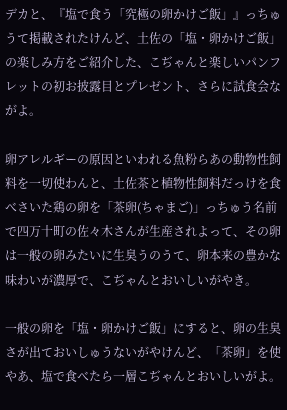デカと、『塩で食う「究極の卵かけご飯」』っちゅうて掲載されたけんど、土佐の「塩・卵かけご飯」の楽しみ方をご紹介した、こぢゃんと楽しいパンフレットの初お披露目とプレゼント、さらに試食会ながよ。

卵アレルギーの原因といわれる魚粉らあの動物性飼料を一切使わんと、土佐茶と植物性飼料だっけを食べさいた鶏の卵を「茶卵(ちゃまご)」っちゅう名前で四万十町の佐々木さんが生産されよって、その卵は一般の卵みたいに生臭うのうて、卵本来の豊かな味わいが濃厚で、こぢゃんとおいしいがやき。

一般の卵を「塩・卵かけご飯」にすると、卵の生臭さが出ておいしゅうないがやけんど、「茶卵」を使やあ、塩で食べたら一層こぢゃんとおいしいがよ。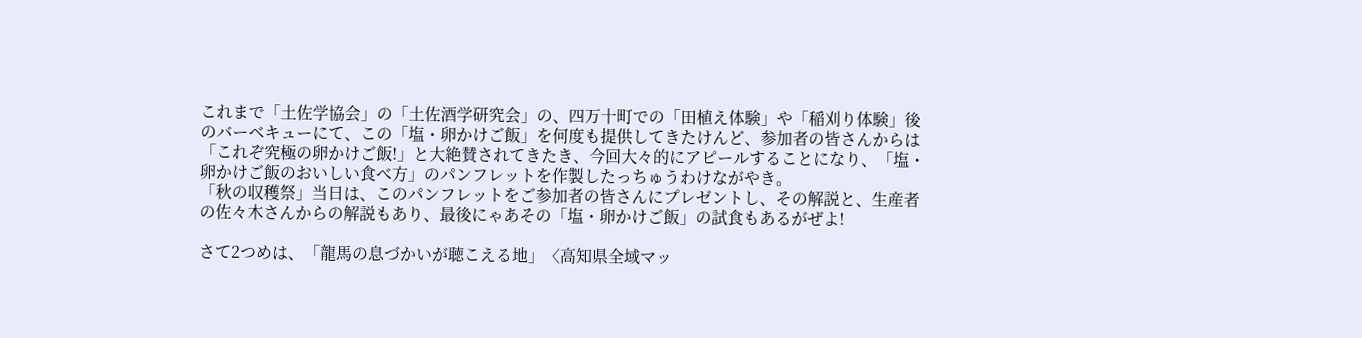これまで「土佐学協会」の「土佐酒学研究会」の、四万十町での「田植え体験」や「稲刈り体験」後のバーベキューにて、この「塩・卵かけご飯」を何度も提供してきたけんど、参加者の皆さんからは「これぞ究極の卵かけご飯!」と大絶賛されてきたき、今回大々的にアピールすることになり、「塩・卵かけご飯のおいしい食べ方」のパンフレットを作製したっちゅうわけながやき。
「秋の収穫祭」当日は、このパンフレットをご参加者の皆さんにプレゼントし、その解説と、生産者の佐々木さんからの解説もあり、最後にゃあその「塩・卵かけご飯」の試食もあるがぜよ!

さて2つめは、「龍馬の息づかいが聴こえる地」〈高知県全域マッ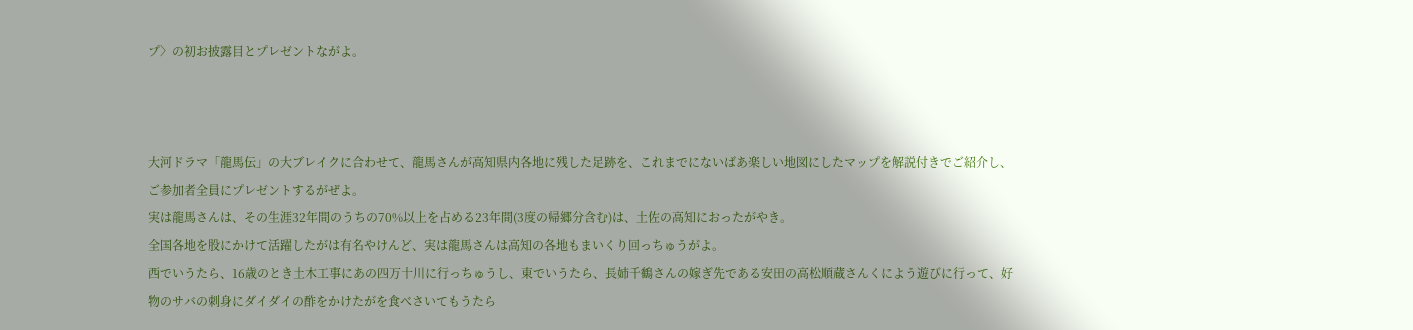プ〉の初お披露目とプレゼントながよ。



大河ドラマ「龍馬伝」の大ブレイクに合わせて、龍馬さんが高知県内各地に残した足跡を、これまでにないばあ楽しい地図にしたマップを解説付きでご紹介し、ご参加者全員にプレゼントするがぜよ。
実は龍馬さんは、その生涯32年間のうちの70%以上を占める23年間(3度の帰郷分含む)は、土佐の高知におったがやき。
全国各地を股にかけて活躍したがは有名やけんど、実は龍馬さんは高知の各地もまいくり回っちゅうがよ。
西でいうたら、16歳のとき土木工事にあの四万十川に行っちゅうし、東でいうたら、長姉千鶴さんの嫁ぎ先である安田の高松順蔵さんくによう遊びに行って、好物のサバの刺身にダイダイの酢をかけたがを食べさいてもうたら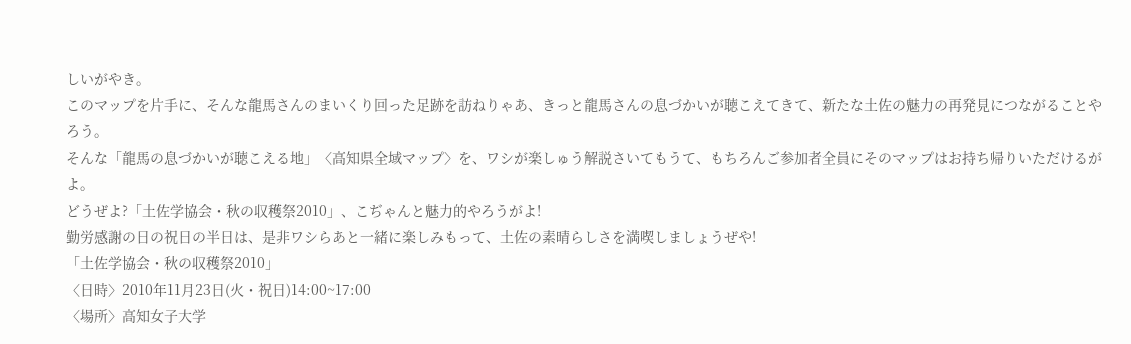しいがやき。
このマップを片手に、そんな龍馬さんのまいくり回った足跡を訪ねりゃあ、きっと龍馬さんの息づかいが聴こえてきて、新たな土佐の魅力の再発見につながることやろう。
そんな「龍馬の息づかいが聴こえる地」〈高知県全域マップ〉を、ワシが楽しゅう解説さいてもうて、もちろんご参加者全員にそのマップはお持ち帰りいただけるがよ。
どうぜよ?「土佐学協会・秋の収穫祭2010」、こぢゃんと魅力的やろうがよ!
勤労感謝の日の祝日の半日は、是非ワシらあと一緒に楽しみもって、土佐の素晴らしさを満喫しましょうぜや!
「土佐学協会・秋の収穫祭2010」
〈日時〉2010年11月23日(火・祝日)14:00~17:00
〈場所〉高知女子大学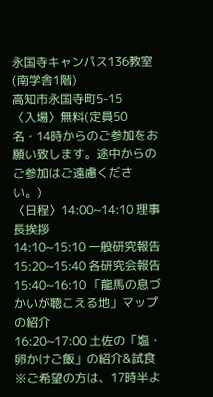永国寺キャンパス136教室(南学舎1階)
高知市永国寺町5-15
〈入場〉無料(定員50名・14時からのご参加をお願い致します。途中からのご参加はご遠慮ください。)
〈日程〉14:00~14:10 理事長挨拶
14:10~15:10 一般研究報告
15:20~15:40 各研究会報告
15:40~16:10 「龍馬の息づかいが聴こえる地」マップの紹介
16:20~17:00 土佐の「塩・卵かけご飯」の紹介&試食
※ご希望の方は、17時半よ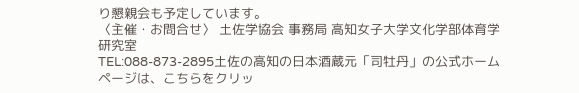り懇親会も予定しています。
〈主催・お問合せ〉 土佐学協会 事務局 高知女子大学文化学部体育学研究室
TEL:088-873-2895土佐の高知の日本酒蔵元「司牡丹」の公式ホームページは、こちらをクリッ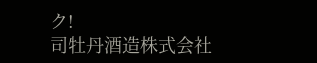ク!
司牡丹酒造株式会社